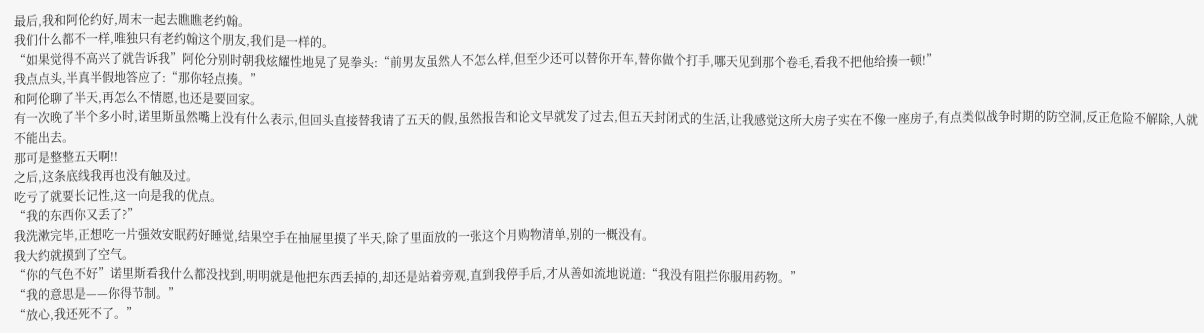最后,我和阿伦约好,周末一起去瞧瞧老约翰。
我们什么都不一样,唯独只有老约翰这个朋友,我们是一样的。
“如果觉得不高兴了就告诉我”阿伦分别时朝我炫耀性地晃了晃拳头:“前男友虽然人不怎么样,但至少还可以替你开车,替你做个打手,哪天见到那个卷毛,看我不把他给揍一顿!”
我点点头,半真半假地答应了:“那你轻点揍。”
和阿伦聊了半天,再怎么不情愿,也还是要回家。
有一次晚了半个多小时,诺里斯虽然嘴上没有什么表示,但回头直接替我请了五天的假,虽然报告和论文早就发了过去,但五天封闭式的生活,让我感觉这所大房子实在不像一座房子,有点类似战争时期的防空洞,反正危险不解除,人就不能出去。
那可是整整五天啊!!
之后,这条底线我再也没有触及过。
吃亏了就要长记性,这一向是我的优点。
“我的东西你又丢了?”
我洗漱完毕,正想吃一片强效安眠药好睡觉,结果空手在抽屉里摸了半天,除了里面放的一张这个月购物清单,别的一概没有。
我大约就摸到了空气。
“你的气色不好”诺里斯看我什么都没找到,明明就是他把东西丢掉的,却还是站着旁观,直到我停手后,才从善如流地说道:“我没有阻拦你服用药物。”
“我的意思是——你得节制。”
“放心,我还死不了。”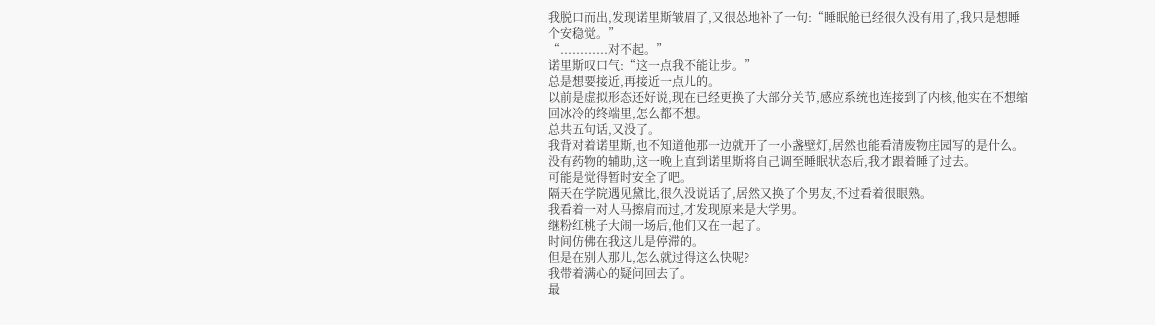我脱口而出,发现诺里斯皱眉了,又很怂地补了一句:“睡眠舱已经很久没有用了,我只是想睡个安稳觉。”
“............对不起。”
诺里斯叹口气:“这一点我不能让步。”
总是想要接近,再接近一点儿的。
以前是虚拟形态还好说,现在已经更换了大部分关节,感应系统也连接到了内核,他实在不想缩回冰冷的终端里,怎么都不想。
总共五句话,又没了。
我背对着诺里斯,也不知道他那一边就开了一小盏壁灯,居然也能看清废物庄园写的是什么。
没有药物的辅助,这一晚上直到诺里斯将自己调至睡眠状态后,我才跟着睡了过去。
可能是觉得暂时安全了吧。
隔天在学院遇见黛比,很久没说话了,居然又换了个男友,不过看着很眼熟。
我看着一对人马擦肩而过,才发现原来是大学男。
继粉红桃子大闹一场后,他们又在一起了。
时间仿佛在我这儿是停滞的。
但是在别人那儿,怎么就过得这么快呢?
我带着满心的疑问回去了。
最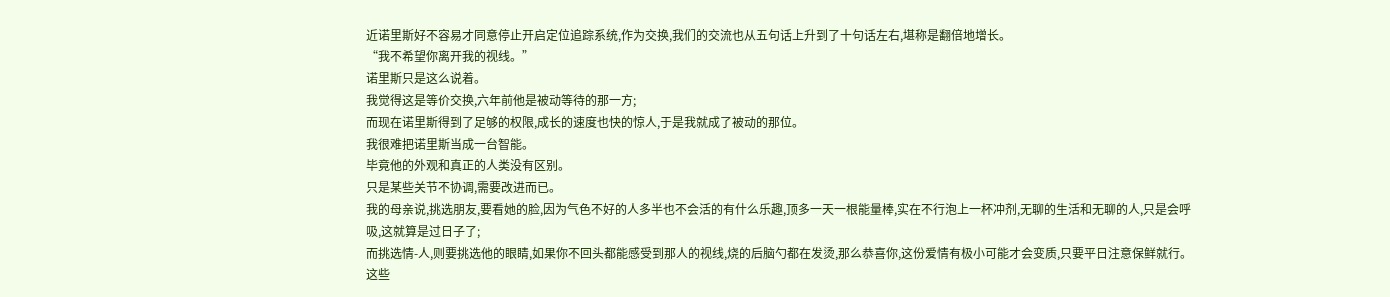近诺里斯好不容易才同意停止开启定位追踪系统,作为交换,我们的交流也从五句话上升到了十句话左右,堪称是翻倍地增长。
“我不希望你离开我的视线。”
诺里斯只是这么说着。
我觉得这是等价交换,六年前他是被动等待的那一方;
而现在诺里斯得到了足够的权限,成长的速度也快的惊人,于是我就成了被动的那位。
我很难把诺里斯当成一台智能。
毕竟他的外观和真正的人类没有区别。
只是某些关节不协调,需要改进而已。
我的母亲说,挑选朋友,要看她的脸,因为气色不好的人多半也不会活的有什么乐趣,顶多一天一根能量棒,实在不行泡上一杯冲剂,无聊的生活和无聊的人,只是会呼吸,这就算是过日子了;
而挑选情-人,则要挑选他的眼睛,如果你不回头都能感受到那人的视线,烧的后脑勺都在发烫,那么恭喜你,这份爱情有极小可能才会变质,只要平日注意保鲜就行。
这些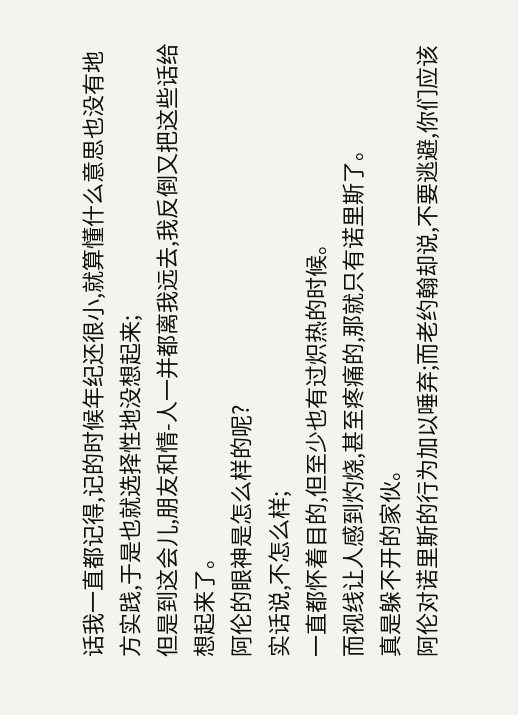话我一直都记得,记的时候年纪还很小,就算懂什么意思也没有地方实践,于是也就选择性地没想起来;
但是到这会儿,朋友和情-人一并都离我远去,我反倒又把这些话给想起来了。
阿伦的眼神是怎么样的呢?
实话说,不怎么样;
一直都怀着目的,但至少也有过炽热的时候。
而视线让人感到灼烧,甚至疼痛的,那就只有诺里斯了。
真是躲不开的家伙。
阿伦对诺里斯的行为加以唾弃;而老约翰却说,不要逃避,你们应该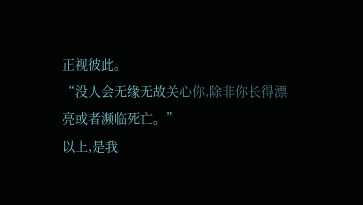正视彼此。
“没人会无缘无故关心你,除非你长得漂亮或者濒临死亡。”
以上,是我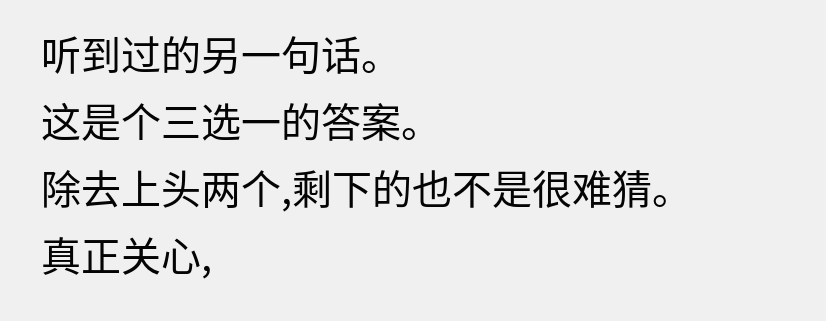听到过的另一句话。
这是个三选一的答案。
除去上头两个,剩下的也不是很难猜。
真正关心,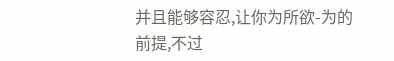并且能够容忍,让你为所欲-为的前提,不过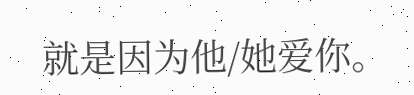就是因为他/她爱你。